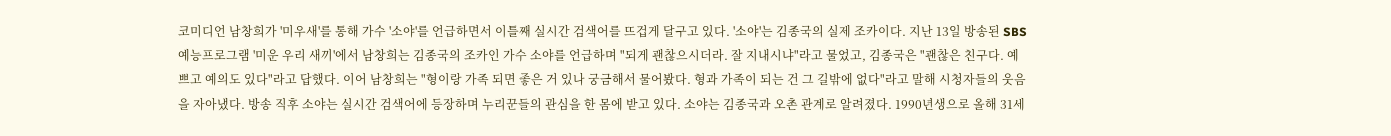코미디언 남창희가 '미우새'를 통해 가수 '소야'를 언급하면서 이틀째 실시간 검색어를 뜨겁게 달구고 있다. '소야'는 김종국의 실제 조카이다. 지난 13일 방송된 SBS 예능프로그램 '미운 우리 새끼'에서 남창희는 김종국의 조카인 가수 소야를 언급하며 "되게 괜찮으시더라. 잘 지내시냐"라고 물었고, 김종국은 "괜찮은 친구다. 예쁘고 예의도 있다"라고 답했다. 이어 남창희는 "형이랑 가족 되면 좋은 거 있나 궁금해서 물어봤다. 형과 가족이 되는 건 그 길밖에 없다"라고 말해 시청자들의 웃음을 자아냈다. 방송 직후 소야는 실시간 검색어에 등장하며 누리꾼들의 관심을 한 몸에 받고 있다. 소야는 김종국과 오촌 관계로 알려졌다. 1990년생으로 올해 31세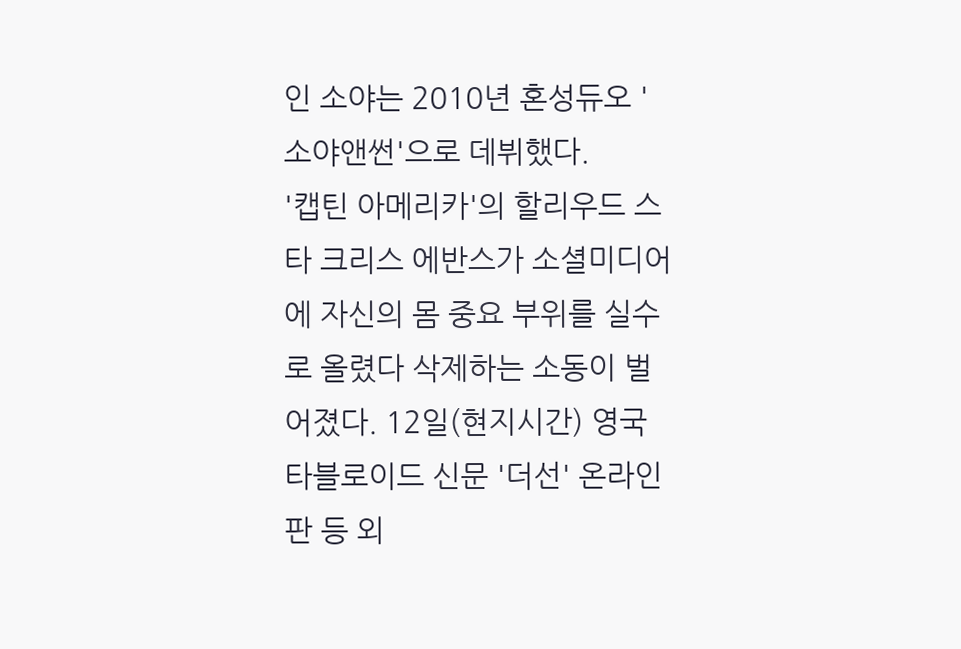인 소야는 2010년 혼성듀오 '소야앤썬'으로 데뷔했다.
'캡틴 아메리카'의 할리우드 스타 크리스 에반스가 소셜미디어에 자신의 몸 중요 부위를 실수로 올렸다 삭제하는 소동이 벌어졌다. 12일(현지시간) 영국 타블로이드 신문 '더선' 온라인판 등 외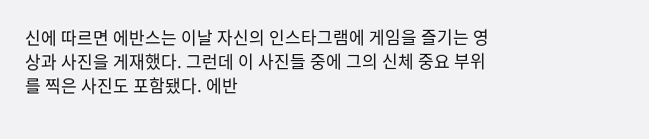신에 따르면 에반스는 이날 자신의 인스타그램에 게임을 즐기는 영상과 사진을 게재했다. 그런데 이 사진들 중에 그의 신체 중요 부위를 찍은 사진도 포함됐다. 에반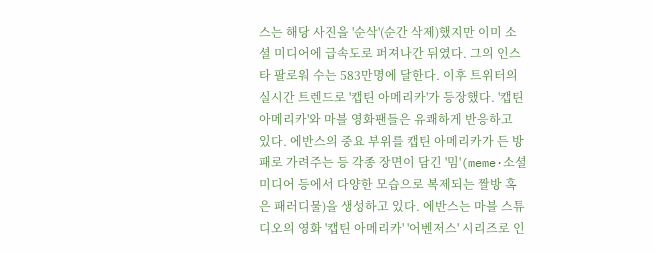스는 해당 사진을 '순삭'(순간 삭제)했지만 이미 소셜 미디어에 급속도로 퍼져나간 뒤였다. 그의 인스타 팔로워 수는 583만명에 달한다. 이후 트위터의 실시간 트렌드로 '캡틴 아메리카'가 등장했다. '캡틴 아메리카'와 마블 영화팬들은 유쾌하게 반응하고 있다. 에반스의 중요 부위를 캡틴 아메리카가 든 방패로 가려주는 등 각종 장면이 담긴 '밈'(meme·소셜 미디어 등에서 다양한 모습으로 복제되는 짤방 혹은 패러디물)을 생성하고 있다. 에반스는 마블 스튜디오의 영화 '캡틴 아메리카' '어벤저스' 시리즈로 인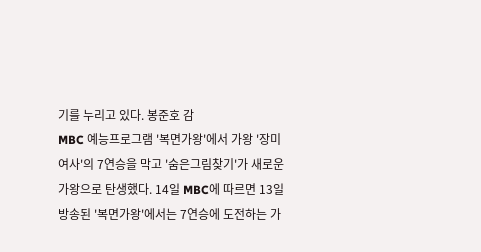기를 누리고 있다. 봉준호 감
MBC 예능프로그램 '복면가왕'에서 가왕 '장미여사'의 7연승을 막고 '숨은그림찾기'가 새로운 가왕으로 탄생했다. 14일 MBC에 따르면 13일 방송된 '복면가왕'에서는 7연승에 도전하는 가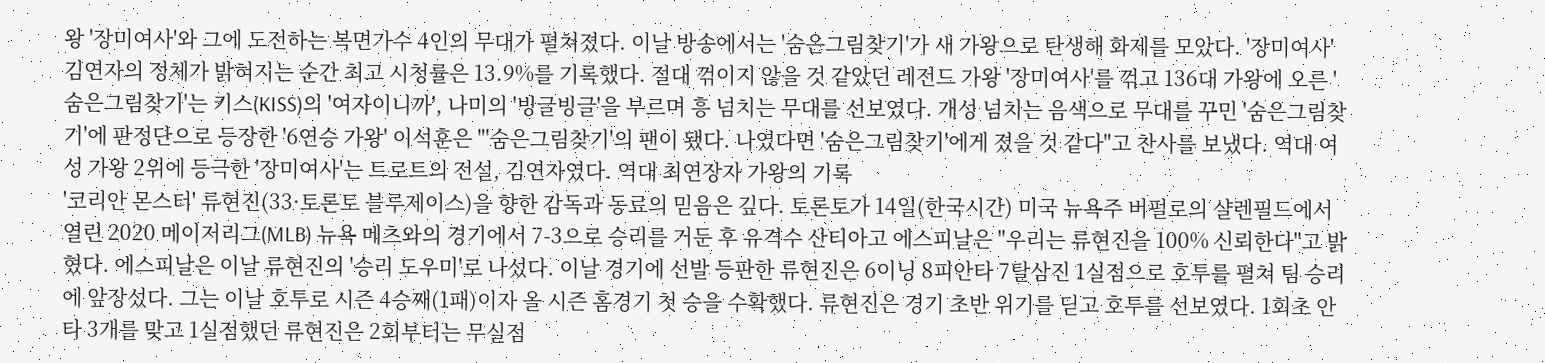왕 '장미여사'와 그에 도전하는 복면가수 4인의 무대가 펼쳐졌다. 이날 방송에서는 '숨은그림찾기'가 새 가왕으로 탄생해 화제를 모았다. '장미여사' 김연자의 정체가 밝혀지는 순간 최고 시청률은 13.9%를 기록했다. 절대 꺾이지 않을 것 같았던 레전드 가왕 '장미여사'를 꺾고 136대 가왕에 오른 '숨은그림찾기'는 키스(KISS)의 '여자이니까', 나미의 '빙글빙글'을 부르며 흥 넘치는 무대를 선보였다. 개성 넘치는 음색으로 무대를 꾸민 '숨은그림찾기'에 판정단으로 등장한 '6연승 가왕' 이석훈은 "'숨은그림찾기'의 팬이 됐다. 나였다면 '숨은그림찾기'에게 졌을 것 같다"고 찬사를 보냈다. 역대 여성 가왕 2위에 등극한 '장미여사'는 트로트의 전설, 김연자였다. 역대 최연장자 가왕의 기록
'코리안 몬스터' 류현진(33·토론토 블루제이스)을 향한 감독과 동료의 믿음은 깊다. 토론토가 14일(한국시간) 미국 뉴욕주 버펄로의 샬렌필드에서 열린 2020 메이저리그(MLB) 뉴욕 메츠와의 경기에서 7-3으로 승리를 거둔 후 유격수 산티아고 에스피날은 "우리는 류현진을 100% 신뢰한다"고 밝혔다. 에스피날은 이날 류현진의 '승리 도우미'로 나섰다. 이날 경기에 선발 등판한 류현진은 6이닝 8피안타 7탈삼진 1실점으로 호투를 펼쳐 팀 승리에 앞장섰다. 그는 이날 호투로 시즌 4승째(1패)이자 올 시즌 홈경기 첫 승을 수확했다. 류현진은 경기 초반 위기를 딛고 호투를 선보였다. 1회초 안타 3개를 맞고 1실점했던 류현진은 2회부터는 무실점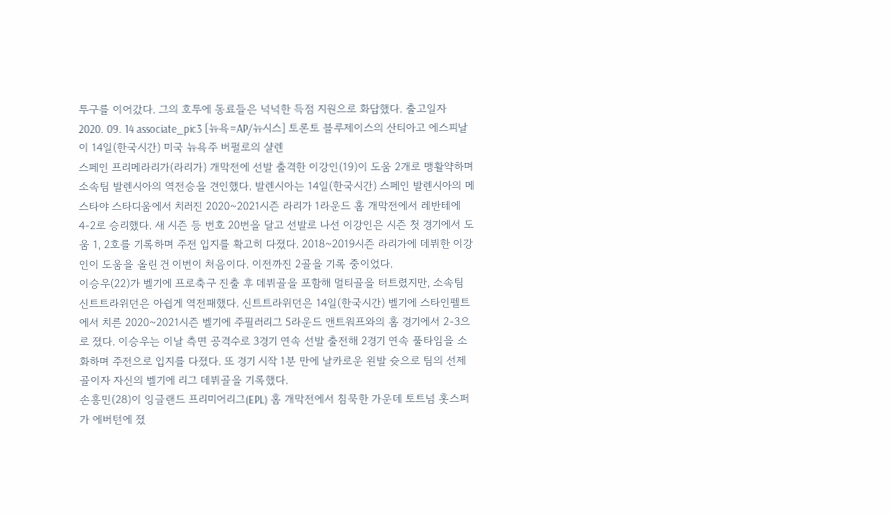투구를 이어갔다. 그의 호투에 동료들은 넉넉한 득점 지원으로 화답했다. 출고일자 2020. 09. 14 associate_pic3 [뉴욕=AP/뉴시스] 토론토 블루제이스의 산티아고 에스피날이 14일(한국시간) 미국 뉴욕주 버펄로의 샬렌
스페인 프리메라리가(라리가) 개막전에 선발 출격한 이강인(19)이 도움 2개로 맹활약하며 소속팀 발렌시아의 역전승을 견인했다. 발렌시아는 14일(한국시간) 스페인 발렌시아의 메스타야 스타디움에서 치러진 2020~2021시즌 라리가 1라운드 홈 개막전에서 레반테에 4-2로 승리했다. 새 시즌 등 번호 20번을 달고 선발로 나선 이강인은 시즌 첫 경기에서 도움 1, 2호를 기록하며 주전 입지를 확고히 다졌다. 2018~2019시즌 라리가에 데뷔한 이강인이 도움을 올린 건 이번이 처음이다. 이전까진 2골을 기록 중이었다.
이승우(22)가 벨기에 프로축구 진출 후 데뷔골을 포함해 멀티골을 터트렸지만, 소속팀 신트트라위던은 아쉽게 역전패했다. 신트트라위던은 14일(한국시간) 벨기에 스타인펠트에서 치른 2020~2021시즌 벨기에 주필러리그 5라운드 앤트워프와의 홈 경기에서 2-3으로 졌다. 이승우는 이날 측면 공격수로 3경기 연속 선발 출전해 2경기 연속 풀타임을 소화하며 주전으로 입지를 다졌다. 또 경기 시작 1분 만에 날카로운 왼발 슛으로 팀의 선제골이자 자신의 벨기에 리그 데뷔골을 기록했다.
손흥민(28)이 잉글랜드 프리미어리그(EPL) 홈 개막전에서 침묵한 가운데 토트넘 홋스퍼가 에버턴에 졌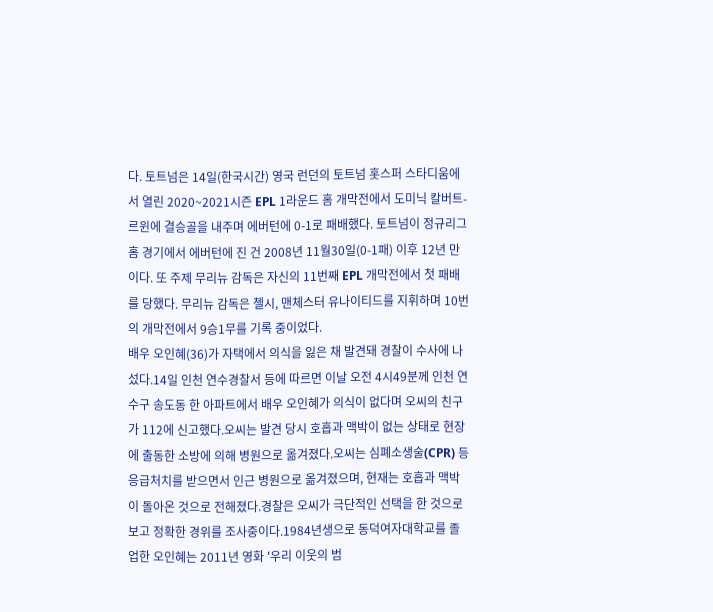다. 토트넘은 14일(한국시간) 영국 런던의 토트넘 홋스퍼 스타디움에서 열린 2020~2021시즌 EPL 1라운드 홈 개막전에서 도미닉 칼버트-르윈에 결승골을 내주며 에버턴에 0-1로 패배했다. 토트넘이 정규리그 홈 경기에서 에버턴에 진 건 2008년 11월30일(0-1패) 이후 12년 만이다. 또 주제 무리뉴 감독은 자신의 11번째 EPL 개막전에서 첫 패배를 당했다. 무리뉴 감독은 첼시, 맨체스터 유나이티드를 지휘하며 10번의 개막전에서 9승1무를 기록 중이었다.
배우 오인혜(36)가 자택에서 의식을 잃은 채 발견돼 경찰이 수사에 나섰다.14일 인천 연수경찰서 등에 따르면 이날 오전 4시49분께 인천 연수구 송도동 한 아파트에서 배우 오인혜가 의식이 없다며 오씨의 친구가 112에 신고했다.오씨는 발견 당시 호흡과 맥박이 없는 상태로 현장에 출동한 소방에 의해 병원으로 옮겨졌다.오씨는 심폐소생술(CPR) 등 응급처치를 받으면서 인근 병원으로 옮겨졌으며, 현재는 호흡과 맥박이 돌아온 것으로 전해졌다.경찰은 오씨가 극단적인 선택을 한 것으로 보고 정확한 경위를 조사중이다.1984년생으로 동덕여자대학교를 졸업한 오인혜는 2011년 영화 '우리 이웃의 범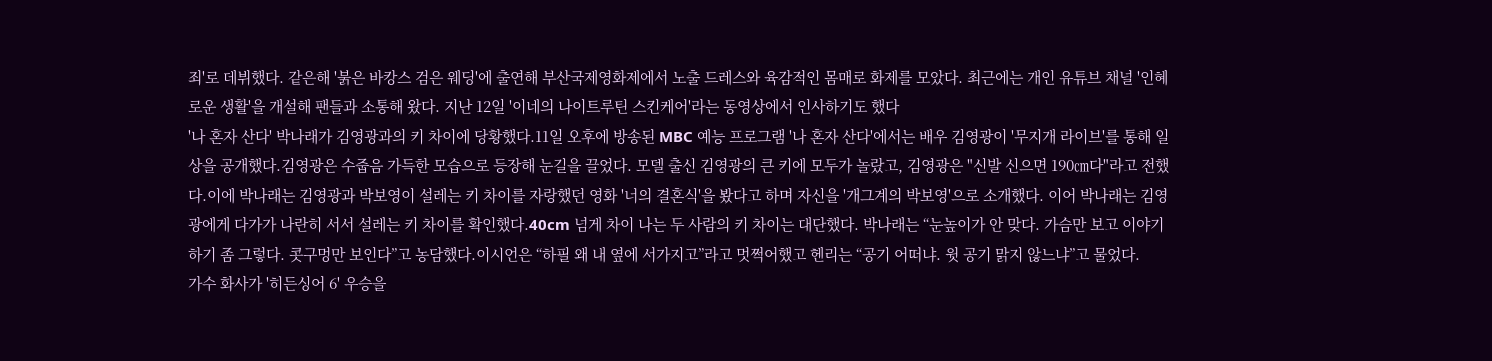죄'로 데뷔했다. 같은해 '붉은 바캉스 검은 웨딩'에 출연해 부산국제영화제에서 노출 드레스와 육감적인 몸매로 화제를 모았다. 최근에는 개인 유튜브 채널 '인혜로운 생활'을 개설해 팬들과 소통해 왔다. 지난 12일 '이네의 나이트루틴 스킨케어'라는 동영상에서 인사하기도 했다
'나 혼자 산다' 박나래가 김영광과의 키 차이에 당황했다.11일 오후에 방송된 MBC 예능 프로그램 '나 혼자 산다'에서는 배우 김영광이 '무지개 라이브'를 통해 일상을 공개했다.김영광은 수줍음 가득한 모습으로 등장해 눈길을 끌었다. 모델 출신 김영광의 큰 키에 모두가 놀랐고, 김영광은 "신발 신으면 190㎝다"라고 전했다.이에 박나래는 김영광과 박보영이 설레는 키 차이를 자랑했던 영화 '너의 결혼식'을 봤다고 하며 자신을 '개그계의 박보영'으로 소개했다. 이어 박나래는 김영광에게 다가가 나란히 서서 설레는 키 차이를 확인했다.40cm 넘게 차이 나는 두 사람의 키 차이는 대단했다. 박나래는 “눈높이가 안 맞다. 가슴만 보고 이야기하기 좀 그렇다. 콧구멍만 보인다”고 농담했다.이시언은 “하필 왜 내 옆에 서가지고”라고 멋쩍어했고 헨리는 “공기 어떠냐. 윗 공기 맑지 않느냐”고 물었다.
가수 화사가 '히든싱어 6' 우승을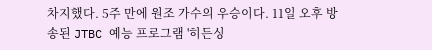차지했다. 5주 만에 원조 가수의 우승이다. 11일 오후 방송된 JTBC 예능 프로그램 '히든싱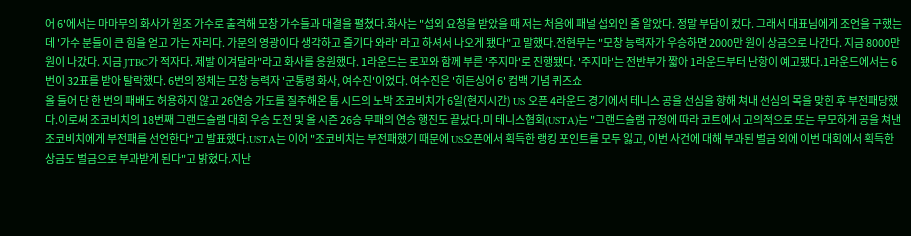어 6'에서는 마마무의 화사가 원조 가수로 출격해 모창 가수들과 대결을 펼쳤다.화사는 "섭외 요청을 받았을 때 저는 처음에 패널 섭외인 줄 알았다. 정말 부담이 컸다. 그래서 대표님에게 조언을 구했는데 '가수 분들이 큰 힘을 얻고 가는 자리다. 가문의 영광이다 생각하고 즐기다 와라' 라고 하셔서 나오게 됐다"고 말했다.전현무는 "모창 능력자가 우승하면 2000만 원이 상금으로 나간다. 지금 8000만 원이 나갔다. 지금 JTBC가 적자다. 제발 이겨달라"라고 화사를 응원했다. 1라운드는 로꼬와 함께 부른 '주지마'로 진행됐다. '주지마'는 전반부가 짧아 1라운드부터 난항이 예고됐다.1라운드에서는 6번이 32표를 받아 탈락했다. 6번의 정체는 모창 능력자 '군통령 화사, 여수진'이었다. 여수진은 '히든싱어 6' 컴백 기념 퀴즈쇼
올 들어 단 한 번의 패배도 허용하지 않고 26연승 가도를 질주해온 톱 시드의 노박 조코비치가 6일(현지시간) US 오픈 4라운드 경기에서 테니스 공을 선심을 향해 쳐내 선심의 목을 맞힌 후 부전패당했다.이로써 조코비치의 18번째 그랜드슬램 대회 우승 도전 및 올 시즌 26승 무패의 연승 행진도 끝났다.미 테니스협회(USTA)는 "그랜드슬램 규정에 따라 코트에서 고의적으로 또는 무모하게 공을 쳐낸 조코비치에게 부전패를 선언한다"고 발표했다.USTA는 이어 "조코비치는 부전패했기 때문에 US오픈에서 획득한 랭킹 포인트를 모두 잃고, 이번 사건에 대해 부과된 벌금 외에 이번 대회에서 획득한 상금도 벌금으로 부과받게 된다"고 밝혔다.지난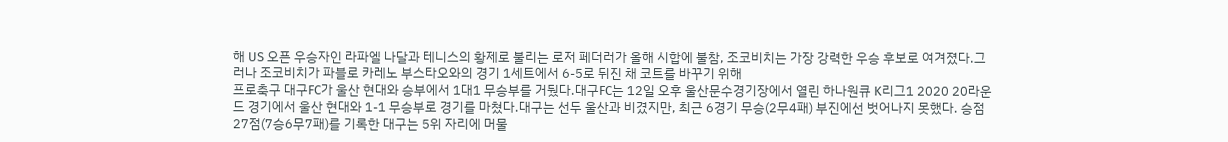해 US 오픈 우승자인 라파엘 나달과 테니스의 황제로 불리는 로저 페더러가 올해 시합에 불참, 조코비치는 가장 강력한 우승 후보로 여겨졌다.그러나 조코비치가 파블로 카레노 부스타오와의 경기 1세트에서 6-5로 뒤진 채 코트를 바꾸기 위해
프로축구 대구FC가 울산 현대와 승부에서 1대1 무승부를 거뒀다.대구FC는 12일 오후 울산문수경기장에서 열린 하나원큐 K리그1 2020 20라운드 경기에서 울산 현대와 1-1 무승부로 경기를 마쳤다.대구는 선두 울산과 비겼지만, 최근 6경기 무승(2무4패) 부진에선 벗어나지 못했다. 승점 27점(7승6무7패)를 기록한 대구는 5위 자리에 머물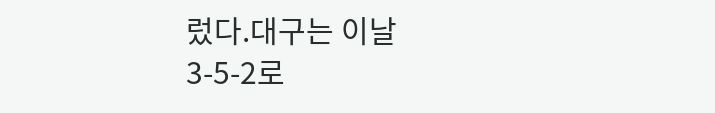렀다.대구는 이날 3-5-2로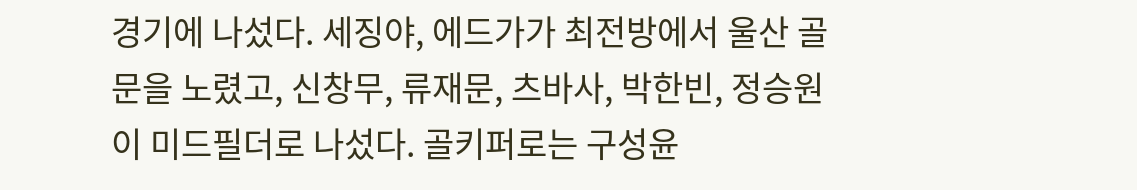경기에 나섰다. 세징야, 에드가가 최전방에서 울산 골문을 노렸고, 신창무, 류재문, 츠바사, 박한빈, 정승원이 미드필더로 나섰다. 골키퍼로는 구성윤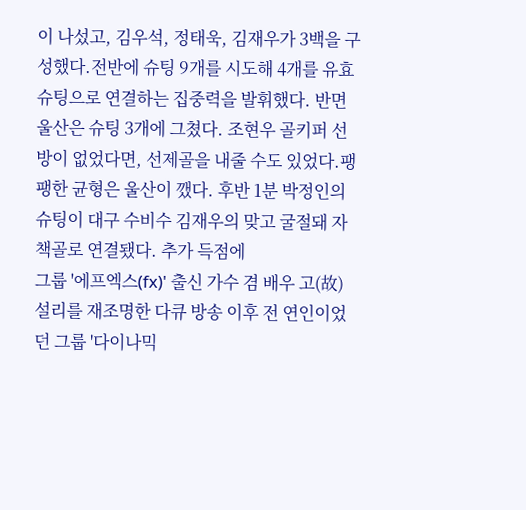이 나섰고, 김우석, 정태욱, 김재우가 3백을 구성했다.전반에 슈팅 9개를 시도해 4개를 유효슈팅으로 연결하는 집중력을 발휘했다. 반면 울산은 슈팅 3개에 그쳤다. 조현우 골키퍼 선방이 없었다면, 선제골을 내줄 수도 있었다.팽팽한 균형은 울산이 깼다. 후반 1분 박정인의 슈팅이 대구 수비수 김재우의 맞고 굴절돼 자책골로 연결됐다. 추가 득점에
그룹 '에프엑스(fx)' 출신 가수 겸 배우 고(故) 설리를 재조명한 다큐 방송 이후 전 연인이었던 그룹 '다이나믹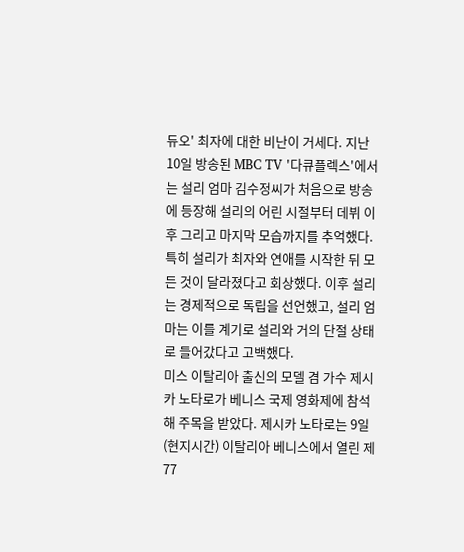듀오' 최자에 대한 비난이 거세다. 지난 10일 방송된 MBC TV '다큐플렉스'에서는 설리 엄마 김수정씨가 처음으로 방송에 등장해 설리의 어린 시절부터 데뷔 이후 그리고 마지막 모습까지를 추억했다. 특히 설리가 최자와 연애를 시작한 뒤 모든 것이 달라졌다고 회상했다. 이후 설리는 경제적으로 독립을 선언했고, 설리 엄마는 이를 계기로 설리와 거의 단절 상태로 들어갔다고 고백했다.
미스 이탈리아 출신의 모델 겸 가수 제시카 노타로가 베니스 국제 영화제에 참석해 주목을 받았다. 제시카 노타로는 9일(현지시간) 이탈리아 베니스에서 열린 제77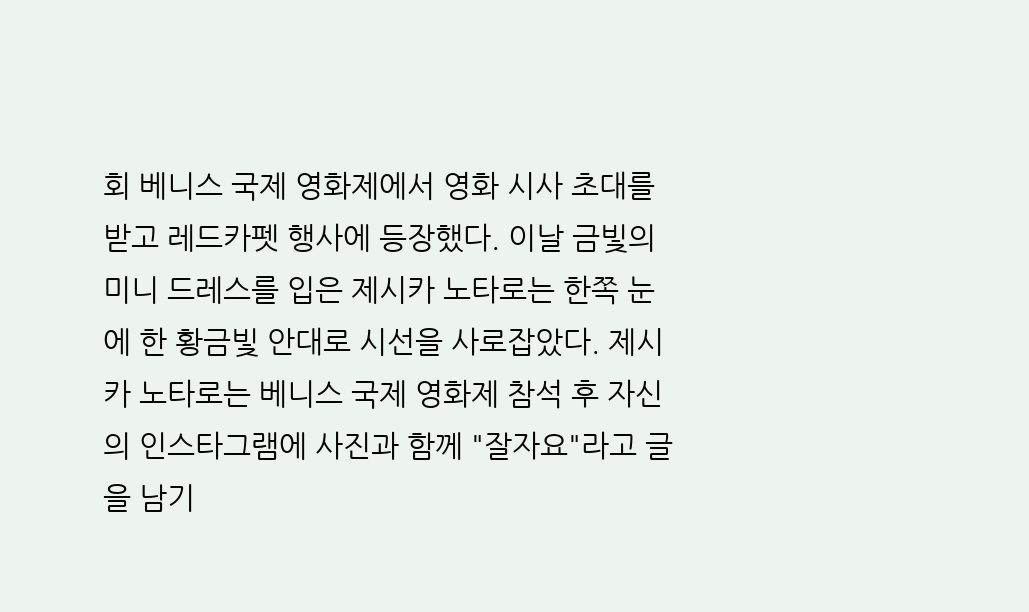회 베니스 국제 영화제에서 영화 시사 초대를 받고 레드카펫 행사에 등장했다. 이날 금빛의 미니 드레스를 입은 제시카 노타로는 한쪽 눈에 한 황금빛 안대로 시선을 사로잡았다. 제시카 노타로는 베니스 국제 영화제 참석 후 자신의 인스타그램에 사진과 함께 "잘자요"라고 글을 남기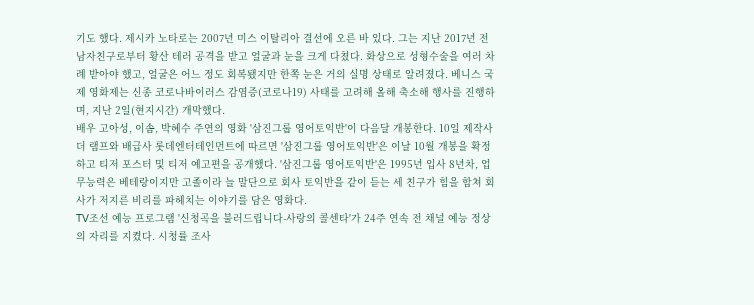기도 했다. 제시카 노타로는 2007년 미스 이탈리아 결선에 오른 바 있다. 그는 지난 2017년 전 남자친구로부터 황산 테러 공격을 받고 얼굴과 눈을 크게 다쳤다. 화상으로 성형수술을 여러 차례 받아야 했고, 얼굴은 어느 정도 회복됐지만 한쪽 눈은 거의 실명 상태로 알려졌다. 베니스 국제 영화제는 신종 코로나바이러스 감염증(코로나19) 사태를 고려해 올해 축소해 행사를 진행하며, 지난 2일(현지시간) 개막했다.
배우 고아성, 이솜, 박혜수 주연의 영화 '삼진그룹 영어토익반'이 다음달 개봉한다. 10일 제작사 더 램프와 배급사 롯데엔터테인먼트에 따르면 '삼진그룹 영어토익반'은 이날 10월 개봉을 확정하고 티저 포스터 및 티저 예고편을 공개했다. '삼진그룹 영어토익반'은 1995년 입사 8년차, 업무능력은 베테랑이지만 고졸이라 늘 말단으로 회사 토익반을 같이 듣는 세 친구가 힘을 합쳐 회사가 저지른 비리를 파헤치는 이야기를 담은 영화다.
TV조선 예능 프로그램 '신청곡을 불러드립니다-사랑의 콜센타'가 24주 연속 전 채널 예능 정상의 자리를 지켰다. 시청률 조사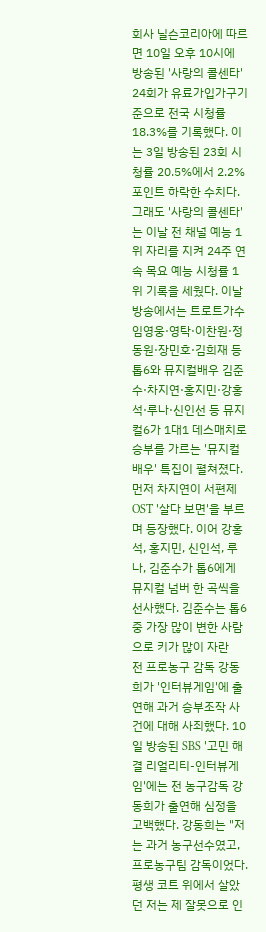회사 닐슨코리아에 따르면 10일 오후 10시에 방송된 '사랑의 콜센타' 24회가 유료가입가구기준으로 전국 시청률 18.3%를 기록했다. 이는 3일 방송된 23회 시청률 20.5%에서 2.2%포인트 하락한 수치다. 그래도 '사랑의 콜센타'는 이날 전 채널 예능 1위 자리를 지켜 24주 연속 목요 예능 시청률 1위 기록을 세웠다. 이날 방송에서는 트로트가수 임영웅·영탁·이찬원·정동원·장민호·김희재 등 톱6와 뮤지컬배우 김준수·차지연·홍지민·강홍석·루나·신인선 등 뮤지컬6가 1대1 데스매치로 승부를 가르는 '뮤지컬 배우' 특집이 펼쳐졌다. 먼저 차지연이 서편제 OST '살다 보면'을 부르며 등장했다. 이어 강홍석, 홍지민, 신인석, 루나, 김준수가 톱6에게 뮤지컬 넘버 한 곡씩을 선사했다. 김준수는 톱6 중 가장 많이 변한 사람으로 키가 많이 자란
전 프로농구 감독 강동희가 '인터뷰게임'에 출연해 과거 승부조작 사건에 대해 사죄했다. 10일 방송된 SBS '고민 해결 리얼리티-인터뷰게임'에는 전 농구감독 강동희가 출연해 심정을 고백했다. 강동희는 "저는 과거 농구선수였고, 프로농구팀 감독이었다. 평생 코트 위에서 살았던 저는 제 잘못으로 인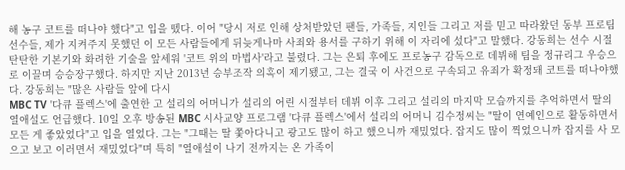해 농구 코트를 떠나야 했다"고 입을 뗐다. 이어 "당시 저로 인해 상처받았던 팬들, 가족들, 지인들 그리고 저를 믿고 따라왔던 동부 프로팀 선수들, 제가 지켜주지 못했던 이 모든 사람들에게 뒤늦게나마 사죄와 용서를 구하기 위해 이 자리에 섰다"고 말했다. 강동희는 선수 시절 탄탄한 기본기와 화려한 기술을 앞세워 '코트 위의 마법사'라고 불렸다. 그는 은퇴 후에도 프로농구 감독으로 데뷔해 팀을 정규리그 우승으로 이끌며 승승장구했다. 하지만 지난 2013년 승부조작 의혹이 제기됐고, 그는 결국 이 사건으로 구속되고 유죄가 확정돼 코트를 떠나야했다. 강동희는 "많은 사람들 앞에 다시
MBC TV '다큐 플렉스'에 출연한 고 설리의 어머니가 설리의 어린 시절부터 데뷔 이후 그리고 설리의 마지막 모습까지를 추억하면서 딸의 열애설도 언급했다. 10일 오후 방송된 MBC 시사교양 프로그램 '다큐 플렉스'에서 설리의 어머니 김수정씨는 "딸이 연예인으로 활동하면서 모든 게 좋았었다"고 입을 열었다. 그는 "그때는 딸 쫓아다니고 광고도 많이 하고 했으니까 재밌었다. 잡지도 많이 찍었으니까 잡지를 사 모으고 보고 이러면서 재밌었다"며 특히 "열애설이 나기 전까지는 온 가족이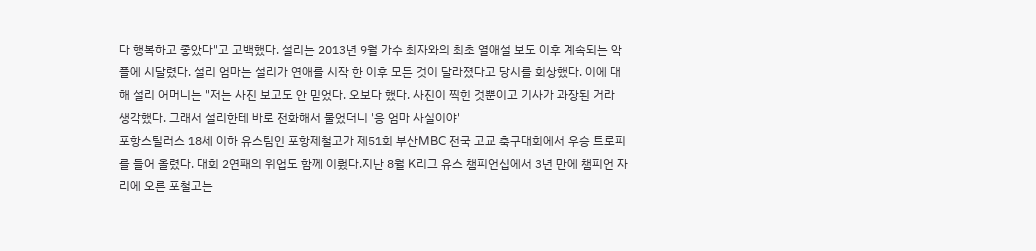다 행복하고 좋았다"고 고백했다. 설리는 2013년 9월 가수 최자와의 최초 열애설 보도 이후 계속되는 악플에 시달렸다. 설리 엄마는 설리가 연애를 시작 한 이후 모든 것이 달라졌다고 당시를 회상했다. 이에 대해 설리 어머니는 "저는 사진 보고도 안 믿었다. 오보다 했다. 사진이 찍힌 것뿐이고 기사가 과장된 거라 생각했다. 그래서 설리한테 바로 전화해서 물었더니 '응 엄마 사실이야'
포항스틸러스 18세 이하 유스팀인 포항제철고가 제51회 부산MBC 전국 고교 축구대회에서 우승 트로피를 들어 올렸다. 대회 2연패의 위업도 함께 이뤘다.지난 8월 K리그 유스 챔피언십에서 3년 만에 챔피언 자리에 오른 포철고는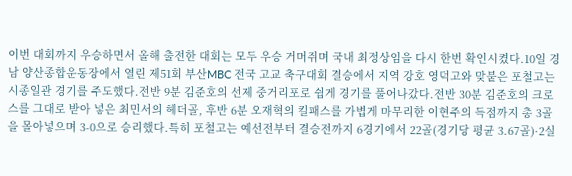이번 대회까지 우승하면서 올해 출전한 대회는 모두 우승 거머쥐며 국내 최정상임을 다시 한번 확인시켰다.10일 경남 양산종합운동장에서 열린 제51회 부산MBC 전국 고교 축구대회 결승에서 지역 강호 영덕고와 맞붙은 포철고는 시종일관 경기를 주도했다.전반 9분 김준호의 선제 중거리포로 쉽게 경기를 풀어나갔다.전반 30분 김준호의 크로스를 그대로 받아 넣은 최민서의 헤더골, 후반 6분 오재혁의 킬패스를 가볍게 마무리한 이현주의 득점까지 총 3골을 몰아넣으며 3-0으로 승리했다.특히 포철고는 예선전부터 결승전까지 6경기에서 22골(경기당 평균 3.67골)·2실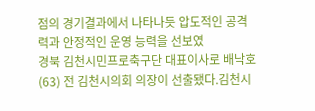점의 경기결과에서 나타나듯 압도적인 공격력과 안정적인 운영 능력을 선보였
경북 김천시민프로축구단 대표이사로 배낙호(63) 전 김천시의회 의장이 선출됐다.김천시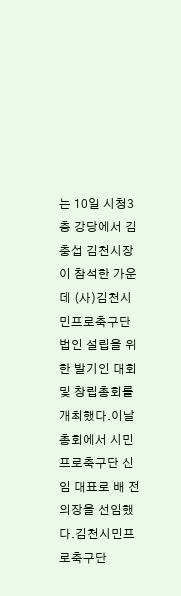는 10일 시청3층 강당에서 김충섭 김천시장이 참석한 가운데 (사)김천시민프로축구단 법인 설립을 위한 발기인 대회 및 창립총회를 개최했다.이날 총회에서 시민프로축구단 신임 대표로 배 전 의장을 선임했다.김천시민프로축구단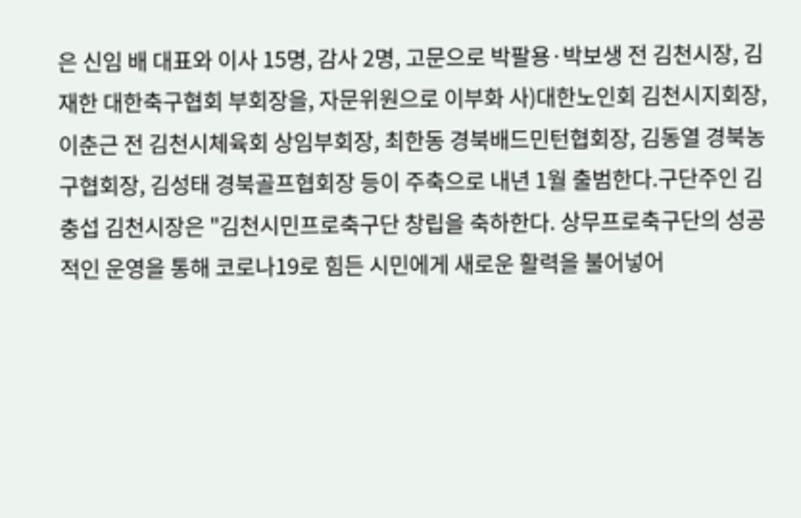은 신임 배 대표와 이사 15명, 감사 2명, 고문으로 박팔용·박보생 전 김천시장, 김재한 대한축구협회 부회장을, 자문위원으로 이부화 사)대한노인회 김천시지회장, 이춘근 전 김천시체육회 상임부회장, 최한동 경북배드민턴협회장, 김동열 경북농구협회장, 김성태 경북골프협회장 등이 주축으로 내년 1월 출범한다.구단주인 김충섭 김천시장은 "김천시민프로축구단 창립을 축하한다. 상무프로축구단의 성공적인 운영을 통해 코로나19로 힘든 시민에게 새로운 활력을 불어넣어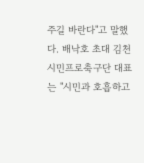주길 바란다"고 말했다. 배낙호 초대 김천시민프로축구단 대표는 "시민과 호흡하고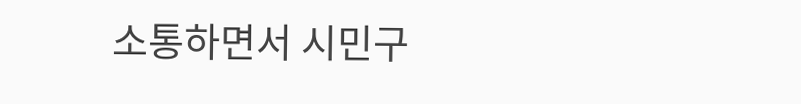소통하면서 시민구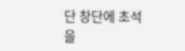단 창단에 초석을